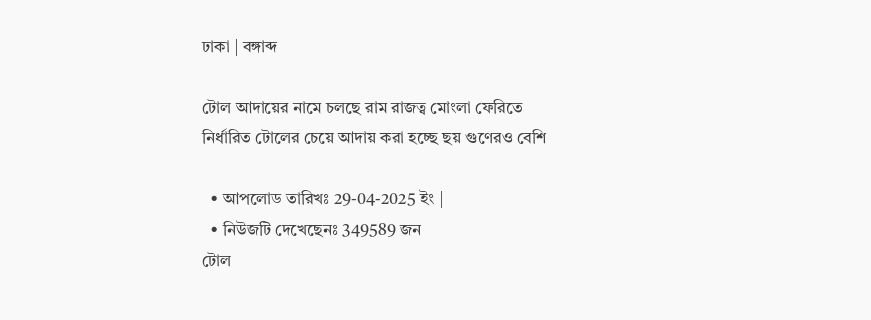ঢাকা | বঙ্গাব্দ

টোল আদায়ের নামে চলছে রাম রাজত্ব মোংলা ফেরিতে নির্ধারিত টোলের চেয়ে আদায় করা হচ্ছে ছয় গুণেরও বেশি

  • আপলোড তারিখঃ 29-04-2025 ইং |
  • নিউজটি দেখেছেনঃ 349589 জন
টোল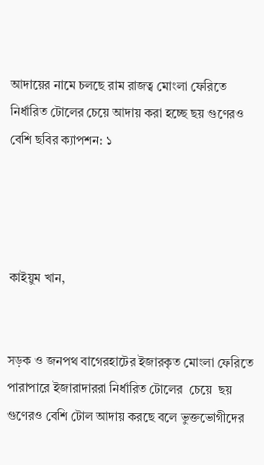আদায়ের নামে চলছে রাম রাজত্ব মোংলা ফেরিতে     নির্ধারিত টোলের চেয়ে আদায় করা হচ্ছে ছয় গুণেরও বেশি ছবির ক্যাপশন: ১




কাইয়ুম খান,


সড়ক ও জনপথ বাগেরহাটের ইজারকৃত মোংলা ফেরিতে পারাপারে ইজারাদাররা নির্ধারিত টোলের  চেয়ে  ছয় গুণেরও বেশি টোল আদায় করছে বলে ভুক্তভোগীদের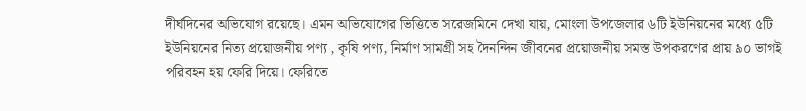দীর্ঘদিনের অভিযোগ রয়েছে। এমন অভিযোগের ভিত্তিতে সরেজমিনে দেখা যায়, মোংলা উপজেলার ৬টি ইউনিয়নের মধ্যে ৫টি ইউনিয়নের নিত্য প্রয়োজনীয় পণ্য , কৃষি পণ্য, নির্মাণ সামগ্রী সহ দৈনন্দিন জীবনের প্রয়োজনীয় সমস্ত উপকরণের প্রায় ৯০ ভাগই পরিবহন হয় ফেরি দিয়ে। ফেরিতে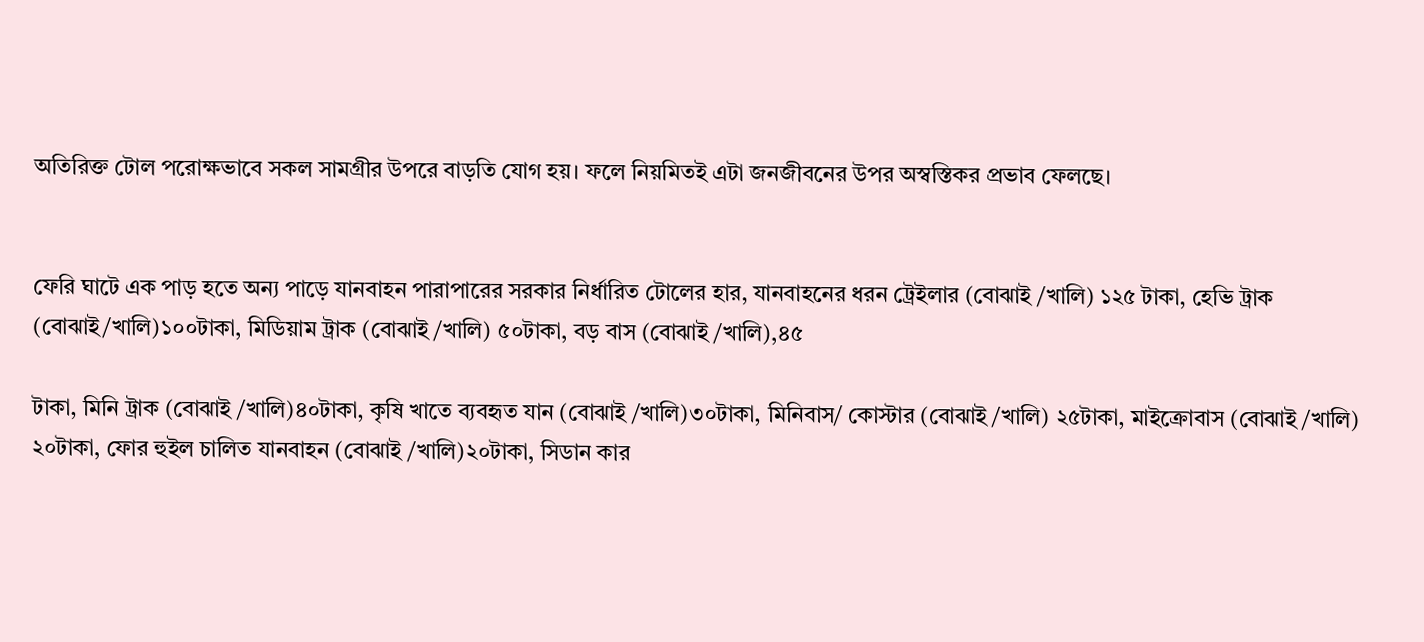অতিরিক্ত টোল পরোক্ষভাবে সকল সামগ্রীর উপরে বাড়তি যোগ হয়। ফলে নিয়মিতই এটা জনজীবনের উপর অস্বস্তিকর প্রভাব ফেলছে।


ফেরি ঘাটে এক পাড় হতে অন্য পাড়ে যানবাহন পারাপারের সরকার নির্ধারিত টোলের হার, যানবাহনের ধরন ট্রেইলার (বোঝাই /খালি) ১২৫ টাকা, হেভি ট্রাক (বোঝাই/খালি)১০০টাকা, মিডিয়াম ট্রাক (বোঝাই /খালি) ৫০টাকা, বড় বাস (বোঝাই /খালি),৪৫

টাকা, মিনি ট্রাক (বোঝাই /খালি)৪০টাকা, কৃষি খাতে ব্যবহৃত যান (বোঝাই /খালি)৩০টাকা, মিনিবাস/ কোস্টার (বোঝাই /খালি) ২৫টাকা, মাইক্রোবাস (বোঝাই /খালি) ২০টাকা, ফোর হুইল চালিত যানবাহন (বোঝাই /খালি)২০টাকা, সিডান কার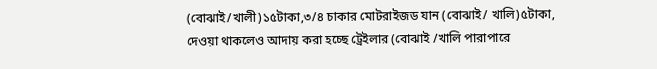(বোঝাই/খালী)১৫টাকা,৩/৪ চাকার মোটরাইজড যান (বোঝাই/ খালি)৫টাকা, দেওয়া থাকলেও আদায় করা হচ্ছে ট্রেইলার (বোঝাই /খালি পারাপারে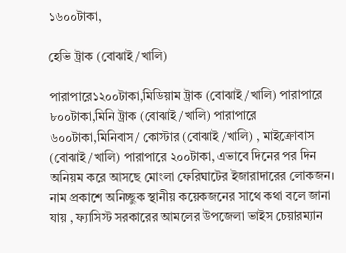১৬০০টাকা,

হেভি ট্রাক (বোঝাই/খালি)

পারাপারে১২০০টাকা,মিডিয়াম ট্রাক (বোঝাই /খালি) পারাপারে ৮০০টাকা,মিনি ট্রাক (বোঝাই /খালি) পারাপারে ৬০০টাকা,মিনিবাস/ কোস্টার (বোঝাই /খালি) , মাইক্রোবাস (বোঝাই /খালি) পারাপারে ২০০টাকা, এভাবে দিনের পর দিন অনিয়ম করে আসছে মোংলা ফেরিঘাটের ইজারাদারের লোকজন। নাম প্রকাশে অনিচ্ছুক স্থানীয় কয়েকজনের সাথে কথা বলে জানা যায় , ফ্যাসিস্ট সরকারের আমলের উপজেলা ভাইস চেয়ারম্যান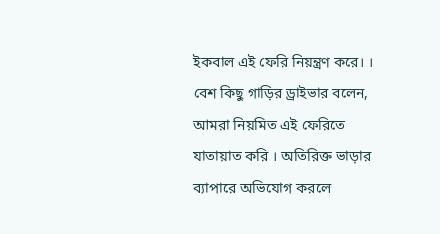ইকবাল এই ফেরি নিয়ন্ত্রণ করে। । বেশ কিছু গাড়ির ড্রাইভার বলেন, আমরা নিয়মিত এই ফেরিতে যাতায়াত করি । অতিরিক্ত ভাড়ার ব্যাপারে অভিযোগ করলে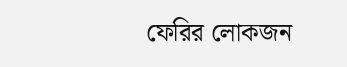ফেরির লোকজন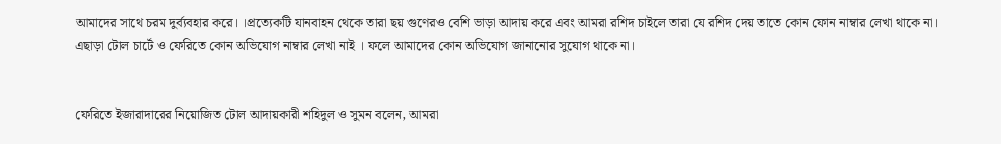আমাদের সাথে চরম দুর্ব্যবহার করে। ।প্রত্যেকটি যানবাহন থেকে তারা ছয় গুণেরও বেশি ভাড়া আদায় করে এবং আমরা রশিদ চাইলে তারা যে রশিদ দেয় তাতে কোন ফোন নাম্বার লেখা থাকে না। এছাড়া টোল চার্টে ও ফেরিতে কোন অভিযোগ নাম্বার লেখা নাই । ফলে আমাদের কোন অভিযোগ জানানোর সুযোগ থাকে না।


ফেরিতে ইজারাদারের নিয়োজিত টোল আদায়কারী শহিদুল ও সুমন বলেন, আমরা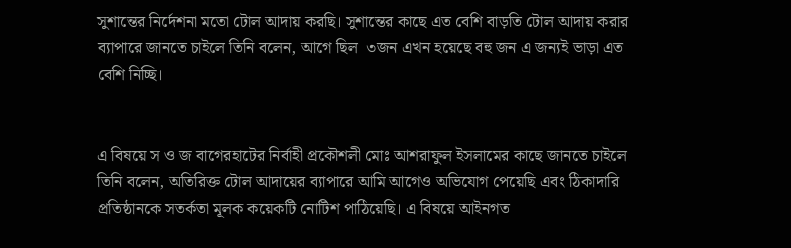সুশান্তের নির্দেশনা মতো টোল আদায় করছি। সুশান্তের কাছে এত বেশি বাড়তি টোল আদায় করার ব্যাপারে জানতে চাইলে তিনি বলেন, আগে ছিল  ৩জন এখন হয়েছে বহু জন এ জন্যই ভাড়া এত বেশি নিচ্ছি।


এ বিষয়ে স ও জ বাগেরহাটের নির্বাহী প্রকৌশলী মোঃ আশরাফুল ইসলামের কাছে জানতে চাইলে তিনি বলেন, অতিরিক্ত টোল আদায়ের ব্যাপারে আমি আগেও অভিযোগ পেয়েছি এবং ঠিকাদারি প্রতিষ্ঠানকে সতর্কতা মূলক কয়েকটি নোটিশ পাঠিয়েছি। এ বিষয়ে আইনগত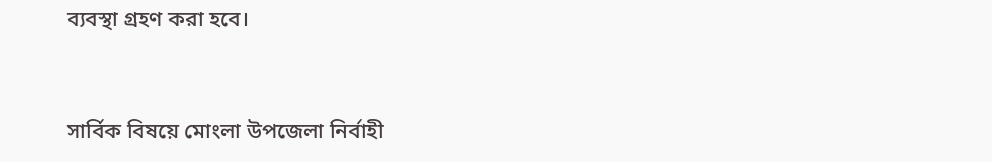ব্যবস্থা গ্রহণ করা হবে।


সার্বিক বিষয়ে মোংলা উপজেলা নির্বাহী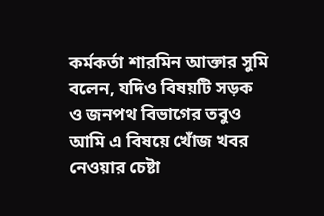কর্মকর্তা শারমিন আক্তার সুমি বলেন, যদিও বিষয়টি সড়ক ও জনপথ বিভাগের তবুও আমি এ বিষয়ে খোঁজ খবর নেওয়ার চেষ্টা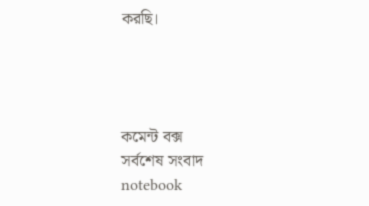করছি।




কমেন্ট বক্স
সর্বশেষ সংবাদ
notebook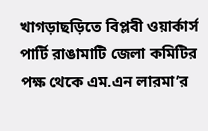খাগড়াছড়িতে বিপ্লবী ওয়ার্কার্স পার্টি রাঙামাটি জেলা কমিটির পক্ষ থেকে এম.এন লারমা’র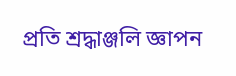প্রতি শ্রদ্ধাঞ্জলি জ্ঞাপন